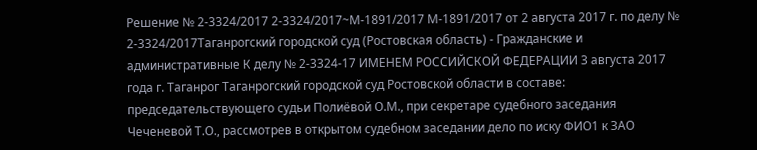Решение № 2-3324/2017 2-3324/2017~М-1891/2017 М-1891/2017 от 2 августа 2017 г. по делу № 2-3324/2017Таганрогский городской суд (Ростовская область) - Гражданские и административные К делу № 2-3324-17 ИМЕНЕМ РОССИЙСКОЙ ФЕДЕРАЦИИ 3 августа 2017 года г. Таганрог Таганрогский городской суд Ростовской области в составе: председательствующего судьи Полиёвой О.М., при секретаре судебного заседания Чеченевой Т.О., рассмотрев в открытом судебном заседании дело по иску ФИО1 к ЗАО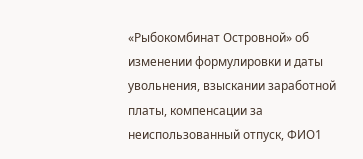«Рыбокомбинат Островной» об изменении формулировки и даты увольнения, взыскании заработной платы, компенсации за неиспользованный отпуск, ФИО1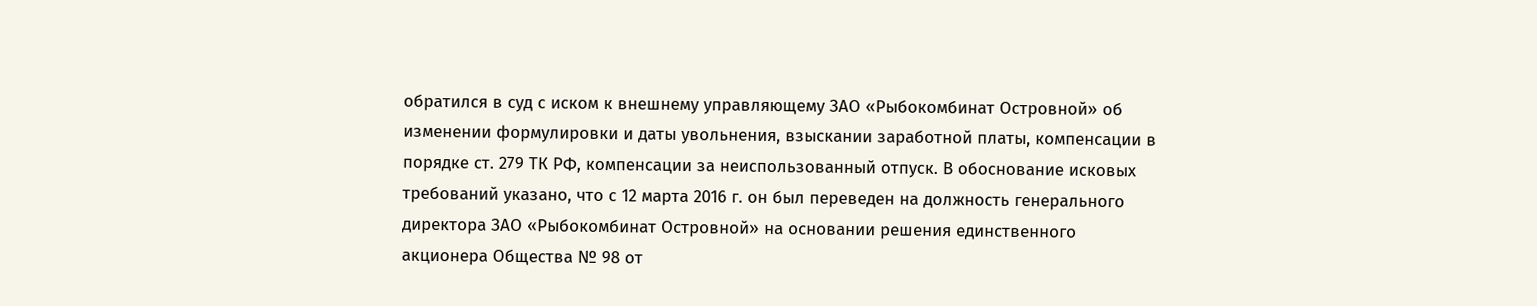обратился в суд с иском к внешнему управляющему ЗАО «Рыбокомбинат Островной» об изменении формулировки и даты увольнения, взыскании заработной платы, компенсации в порядке ст. 279 ТК РФ, компенсации за неиспользованный отпуск. В обоснование исковых требований указано, что с 12 марта 2016 г. он был переведен на должность генерального директора ЗАО «Рыбокомбинат Островной» на основании решения единственного акционера Общества № 98 от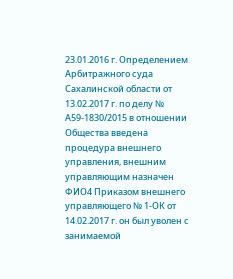23.01.2016 г. Определением Арбитражного суда Сахалинской области от 13.02.2017 г. по делу № А59-1830/2015 в отношении Общества введена процедура внешнего управления, внешним управляющим назначен ФИО4 Приказом внешнего управляющего № 1-ОК от 14.02.2017 г. он был уволен с занимаемой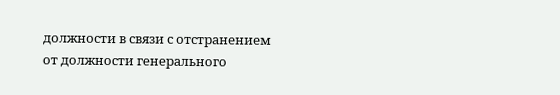должности в связи с отстранением от должности генерального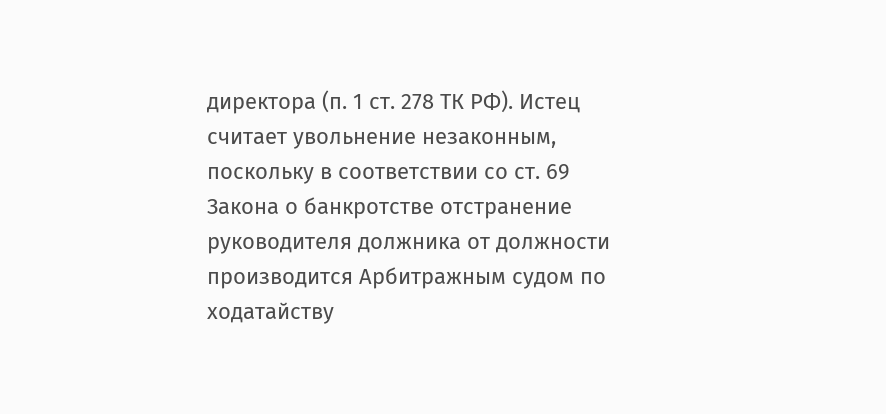директора (п. 1 ст. 278 ТК РФ). Истец считает увольнение незаконным, поскольку в соответствии со ст. 69 Закона о банкротстве отстранение руководителя должника от должности производится Арбитражным судом по ходатайству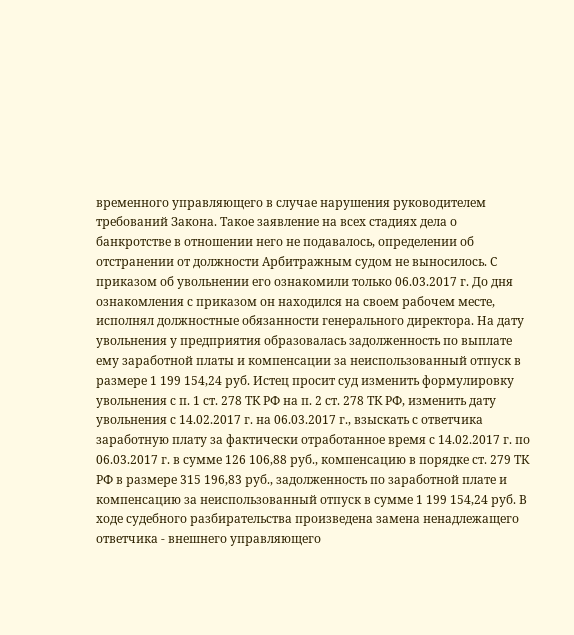временного управляющего в случае нарушения руководителем требований Закона. Такое заявление на всех стадиях дела о банкротстве в отношении него не подавалось, определении об отстранении от должности Арбитражным судом не выносилось. С приказом об увольнении его ознакомили только 06.03.2017 г. До дня ознакомления с приказом он находился на своем рабочем месте, исполнял должностные обязанности генерального директора. На дату увольнения у предприятия образовалась задолженность по выплате ему заработной платы и компенсации за неиспользованный отпуск в размере 1 199 154,24 руб. Истец просит суд изменить формулировку увольнения с п. 1 ст. 278 ТК РФ на п. 2 ст. 278 ТК РФ, изменить дату увольнения с 14.02.2017 г. на 06.03.2017 г., взыскать с ответчика заработную плату за фактически отработанное время с 14.02.2017 г. по 06.03.2017 г. в сумме 126 106,88 руб., компенсацию в порядке ст. 279 ТК РФ в размере 315 196,83 руб., задолженность по заработной плате и компенсацию за неиспользованный отпуск в сумме 1 199 154,24 руб. В ходе судебного разбирательства произведена замена ненадлежащего ответчика - внешнего управляющего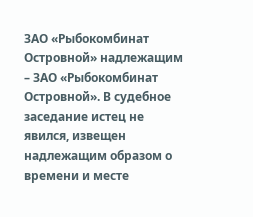ЗАО «Рыбокомбинат Островной» надлежащим – ЗАО «Рыбокомбинат Островной». В судебное заседание истец не явился, извещен надлежащим образом о времени и месте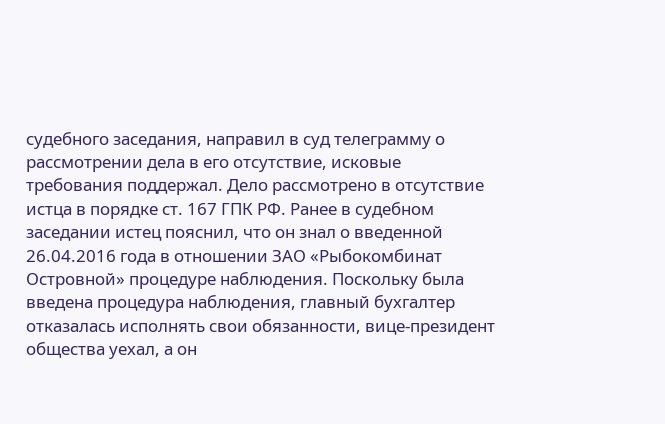судебного заседания, направил в суд телеграмму о рассмотрении дела в его отсутствие, исковые требования поддержал. Дело рассмотрено в отсутствие истца в порядке ст. 167 ГПК РФ. Ранее в судебном заседании истец пояснил, что он знал о введенной 26.04.2016 года в отношении ЗАО «Рыбокомбинат Островной» процедуре наблюдения. Поскольку была введена процедура наблюдения, главный бухгалтер отказалась исполнять свои обязанности, вице-президент общества уехал, а он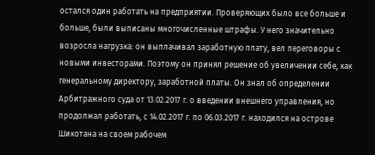остался один работать на предприятии. Проверяющих было все больше и больше, были выписаны многочисленные штрафы. У него значительно возросла нагрузка: он выплачивал заработную плату, вел переговоры с новыми инвесторами. Поэтому он принял решение об увеличении себе, как генеральному директору, заработной платы. Он знал об определении Арбитражного суда от 13.02.2017 г. о введении внешнего управления, но продолжал работать, с 14.02.2017 г. по 06.03.2017 г. находился на острове Шикотана на своем рабочем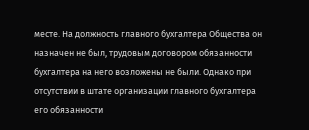месте. На должность главного бухгалтера Общества он назначен не был, трудовым договором обязанности бухгалтера на него возложены не были. Однако при отсутствии в штате организации главного бухгалтера его обязанности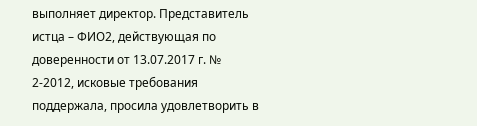выполняет директор. Представитель истца – ФИО2, действующая по доверенности от 13.07.2017 г. № 2-2012, исковые требования поддержала, просила удовлетворить в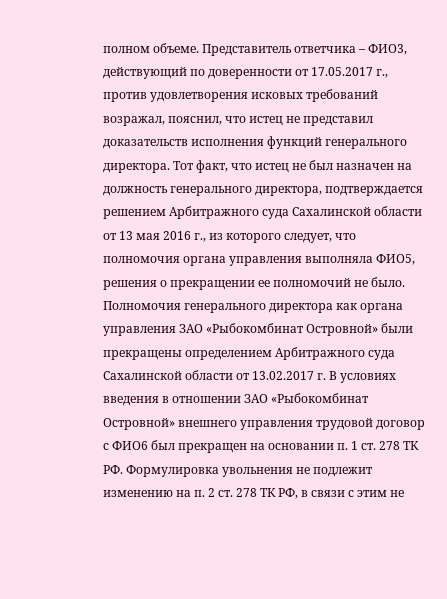полном объеме. Представитель ответчика – ФИО3, действующий по доверенности от 17.05.2017 г., против удовлетворения исковых требований возражал, пояснил, что истец не представил доказательств исполнения функций генерального директора. Тот факт, что истец не был назначен на должность генерального директора, подтверждается решением Арбитражного суда Сахалинской области от 13 мая 2016 г., из которого следует, что полномочия органа управления выполняла ФИО5, решения о прекращении ее полномочий не было. Полномочия генерального директора как органа управления ЗАО «Рыбокомбинат Островной» были прекращены определением Арбитражного суда Сахалинской области от 13.02.2017 г. В условиях введения в отношении ЗАО «Рыбокомбинат Островной» внешнего управления трудовой договор с ФИО6 был прекращен на основании п. 1 ст. 278 ТК РФ. Формулировка увольнения не подлежит изменению на п. 2 ст. 278 ТК РФ, в связи с этим не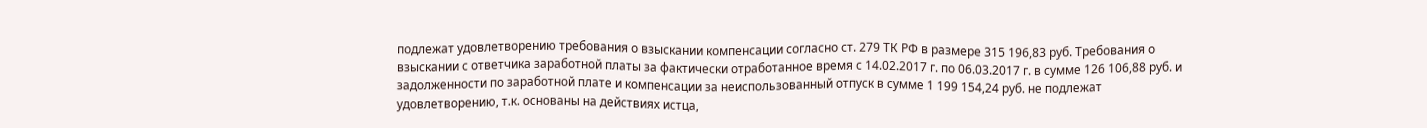подлежат удовлетворению требования о взыскании компенсации согласно ст. 279 ТК РФ в размере 315 196,83 руб. Требования о взыскании с ответчика заработной платы за фактически отработанное время с 14.02.2017 г. по 06.03.2017 г. в сумме 126 106,88 руб. и задолженности по заработной плате и компенсации за неиспользованный отпуск в сумме 1 199 154,24 руб. не подлежат удовлетворению, т.к. основаны на действиях истца,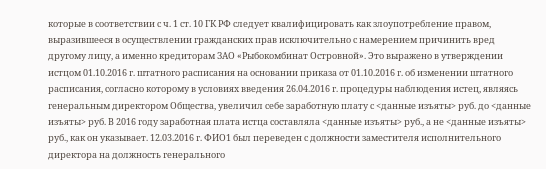которые в соответствии с ч. 1 ст. 10 ГК РФ следует квалифицировать как злоупотребление правом, выразившееся в осуществлении гражданских прав исключительно с намерением причинить вред другому лицу, а именно кредиторам ЗАО «Рыбокомбинат Островной». Это выражено в утверждении истцом 01.10.2016 г. штатного расписания на основании приказа от 01.10.2016 г. об изменении штатного расписания, согласно которому в условиях введения 26.04.2016 г. процедуры наблюдения истец, являясь генеральным директором Общества, увеличил себе заработную плату с <данные изъяты> руб. до <данные изъяты> руб. В 2016 году заработная плата истца составляла <данные изъяты> руб., а не <данные изъяты> руб., как он указывает. 12.03.2016 г. ФИО1 был переведен с должности заместителя исполнительного директора на должность генерального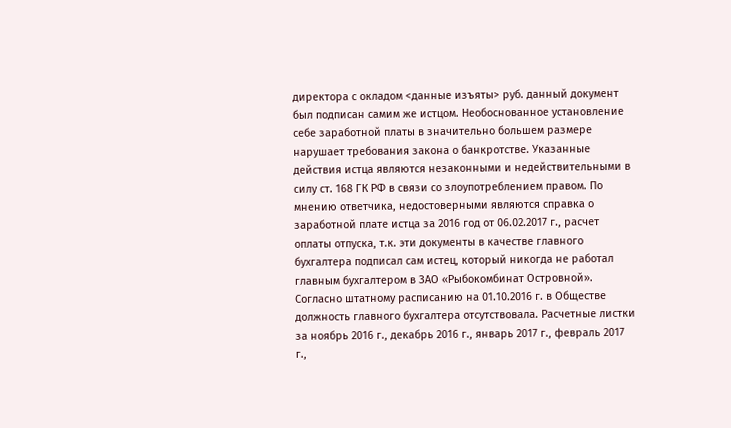директора с окладом <данные изъяты> руб. данный документ был подписан самим же истцом. Необоснованное установление себе заработной платы в значительно большем размере нарушает требования закона о банкротстве. Указанные действия истца являются незаконными и недействительными в силу ст. 168 ГК РФ в связи со злоупотреблением правом. По мнению ответчика, недостоверными являются справка о заработной плате истца за 2016 год от 06.02.2017 г., расчет оплаты отпуска, т.к. эти документы в качестве главного бухгалтера подписал сам истец, который никогда не работал главным бухгалтером в ЗАО «Рыбокомбинат Островной». Согласно штатному расписанию на 01.10.2016 г. в Обществе должность главного бухгалтера отсутствовала. Расчетные листки за ноябрь 2016 г., декабрь 2016 г., январь 2017 г., февраль 2017 г.,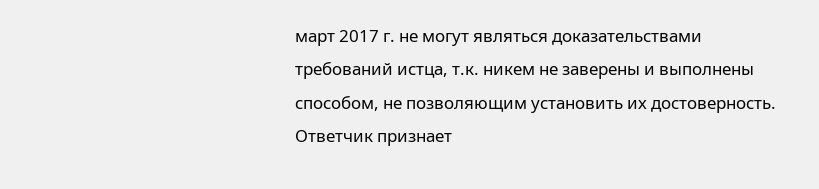март 2017 г. не могут являться доказательствами требований истца, т.к. никем не заверены и выполнены способом, не позволяющим установить их достоверность. Ответчик признает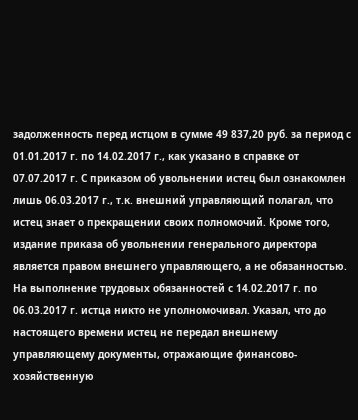задолженность перед истцом в сумме 49 837,20 руб. за период с 01.01.2017 г. по 14.02.2017 г., как указано в справке от 07.07.2017 г. С приказом об увольнении истец был ознакомлен лишь 06.03.2017 г., т.к. внешний управляющий полагал, что истец знает о прекращении своих полномочий. Кроме того, издание приказа об увольнении генерального директора является правом внешнего управляющего, а не обязанностью. На выполнение трудовых обязанностей с 14.02.2017 г. по 06.03.2017 г. истца никто не уполномочивал. Указал, что до настоящего времени истец не передал внешнему управляющему документы, отражающие финансово-хозяйственную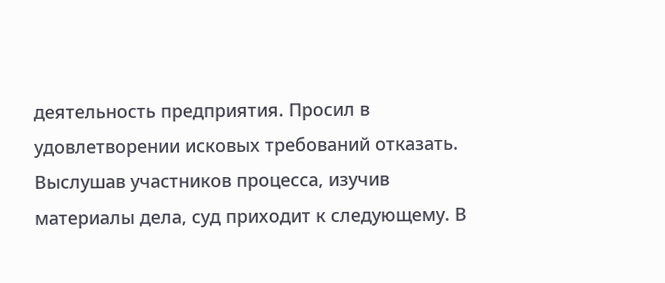деятельность предприятия. Просил в удовлетворении исковых требований отказать. Выслушав участников процесса, изучив материалы дела, суд приходит к следующему. В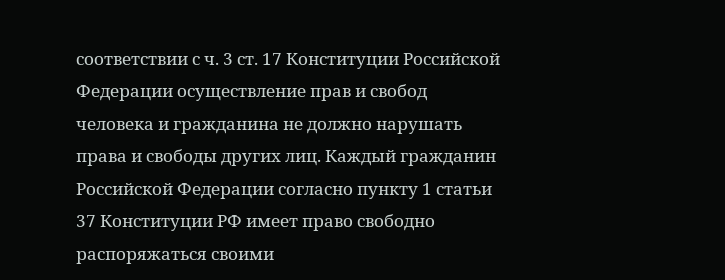соответствии с ч. 3 ст. 17 Конституции Российской Федерации осуществление прав и свобод человека и гражданина не должно нарушать права и свободы других лиц. Каждый гражданин Российской Федерации согласно пункту 1 статьи 37 Конституции РФ имеет право свободно распоряжаться своими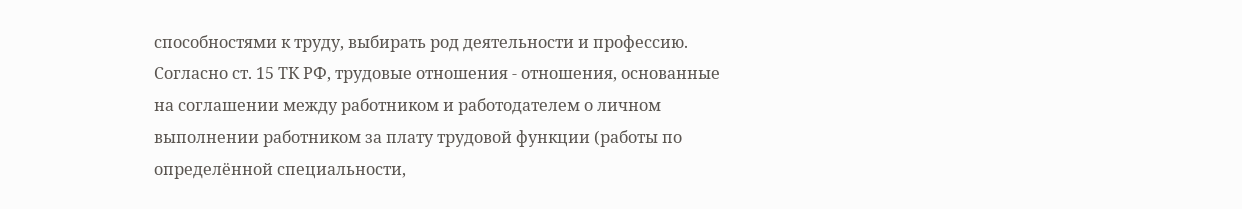способностями к труду, выбирать род деятельности и профессию. Согласно ст. 15 ТК РФ, трудовые отношения - отношения, основанные на соглашении между работником и работодателем о личном выполнении работником за плату трудовой функции (работы по определённой специальности,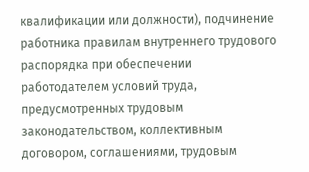квалификации или должности), подчинение работника правилам внутреннего трудового распорядка при обеспечении работодателем условий труда, предусмотренных трудовым законодательством, коллективным договором, соглашениями, трудовым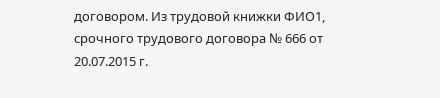договором. Из трудовой книжки ФИО1, срочного трудового договора № 666 от 20.07.2015 г.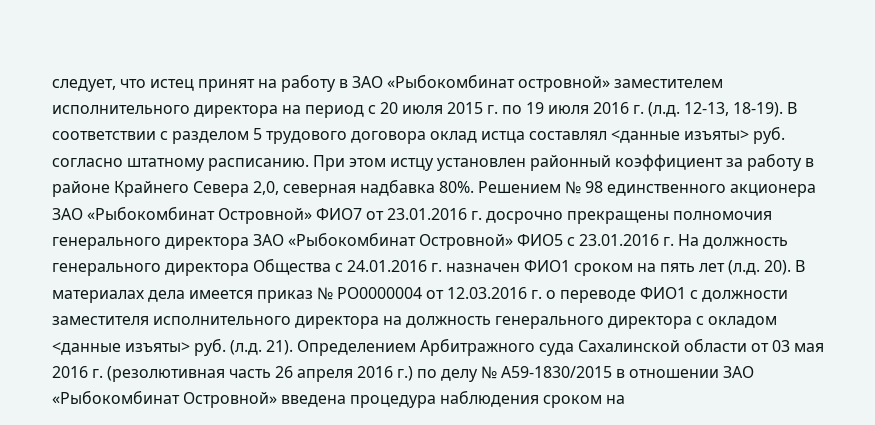следует, что истец принят на работу в ЗАО «Рыбокомбинат островной» заместителем исполнительного директора на период с 20 июля 2015 г. по 19 июля 2016 г. (л.д. 12-13, 18-19). В соответствии с разделом 5 трудового договора оклад истца составлял <данные изъяты> руб. согласно штатному расписанию. При этом истцу установлен районный коэффициент за работу в районе Крайнего Севера 2,0, северная надбавка 80%. Решением № 98 единственного акционера ЗАО «Рыбокомбинат Островной» ФИО7 от 23.01.2016 г. досрочно прекращены полномочия генерального директора ЗАО «Рыбокомбинат Островной» ФИО5 с 23.01.2016 г. На должность генерального директора Общества с 24.01.2016 г. назначен ФИО1 сроком на пять лет (л.д. 20). В материалах дела имеется приказ № РО0000004 от 12.03.2016 г. о переводе ФИО1 с должности заместителя исполнительного директора на должность генерального директора с окладом <данные изъяты> руб. (л.д. 21). Определением Арбитражного суда Сахалинской области от 03 мая 2016 г. (резолютивная часть 26 апреля 2016 г.) по делу № А59-1830/2015 в отношении ЗАО «Рыбокомбинат Островной» введена процедура наблюдения сроком на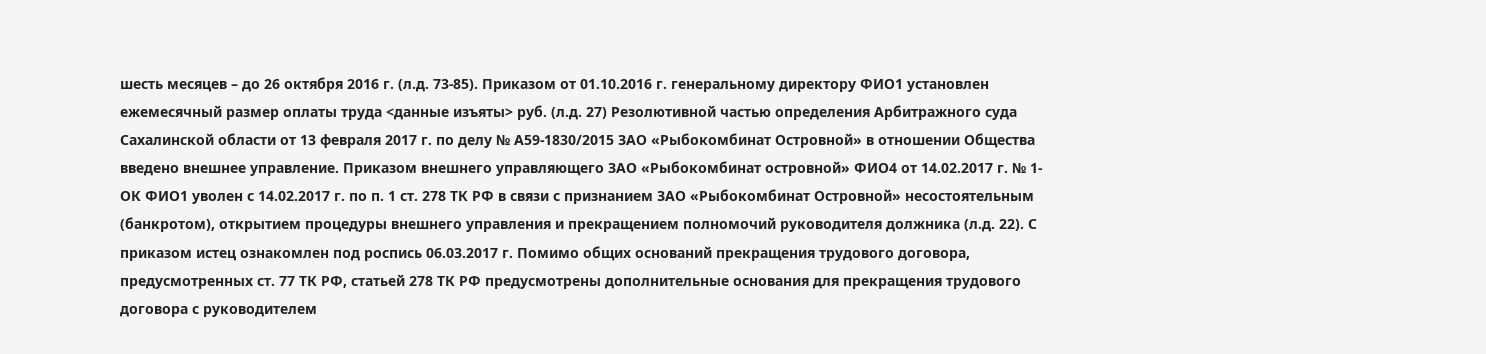шесть месяцев – до 26 октября 2016 г. (л.д. 73-85). Приказом от 01.10.2016 г. генеральному директору ФИО1 установлен ежемесячный размер оплаты труда <данные изъяты> руб. (л.д. 27) Резолютивной частью определения Арбитражного суда Сахалинской области от 13 февраля 2017 г. по делу № А59-1830/2015 ЗАО «Рыбокомбинат Островной» в отношении Общества введено внешнее управление. Приказом внешнего управляющего ЗАО «Рыбокомбинат островной» ФИО4 от 14.02.2017 г. № 1-ОК ФИО1 уволен с 14.02.2017 г. по п. 1 ст. 278 ТК РФ в связи с признанием ЗАО «Рыбокомбинат Островной» несостоятельным (банкротом), открытием процедуры внешнего управления и прекращением полномочий руководителя должника (л.д. 22). С приказом истец ознакомлен под роспись 06.03.2017 г. Помимо общих оснований прекращения трудового договора, предусмотренных ст. 77 ТК РФ, статьей 278 ТК РФ предусмотрены дополнительные основания для прекращения трудового договора с руководителем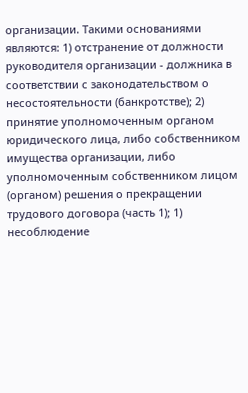организации. Такими основаниями являются: 1) отстранение от должности руководителя организации - должника в соответствии с законодательством о несостоятельности (банкротстве); 2) принятие уполномоченным органом юридического лица, либо собственником имущества организации, либо уполномоченным собственником лицом (органом) решения о прекращении трудового договора (часть 1); 1) несоблюдение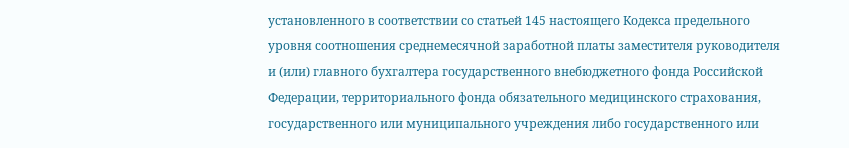установленного в соответствии со статьей 145 настоящего Кодекса предельного уровня соотношения среднемесячной заработной платы заместителя руководителя и (или) главного бухгалтера государственного внебюджетного фонда Российской Федерации, территориального фонда обязательного медицинского страхования, государственного или муниципального учреждения либо государственного или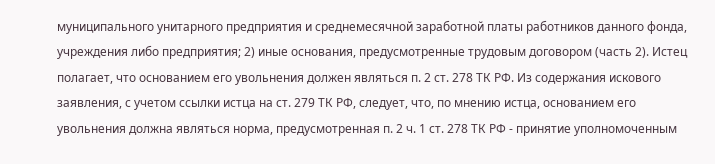муниципального унитарного предприятия и среднемесячной заработной платы работников данного фонда, учреждения либо предприятия; 2) иные основания, предусмотренные трудовым договором (часть 2). Истец полагает, что основанием его увольнения должен являться п. 2 ст. 278 ТК РФ. Из содержания искового заявления, с учетом ссылки истца на ст. 279 ТК РФ, следует, что, по мнению истца, основанием его увольнения должна являться норма, предусмотренная п. 2 ч. 1 ст. 278 ТК РФ - принятие уполномоченным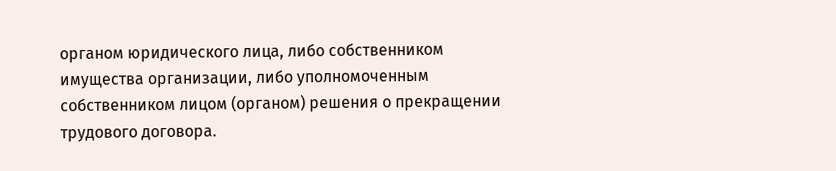органом юридического лица, либо собственником имущества организации, либо уполномоченным собственником лицом (органом) решения о прекращении трудового договора.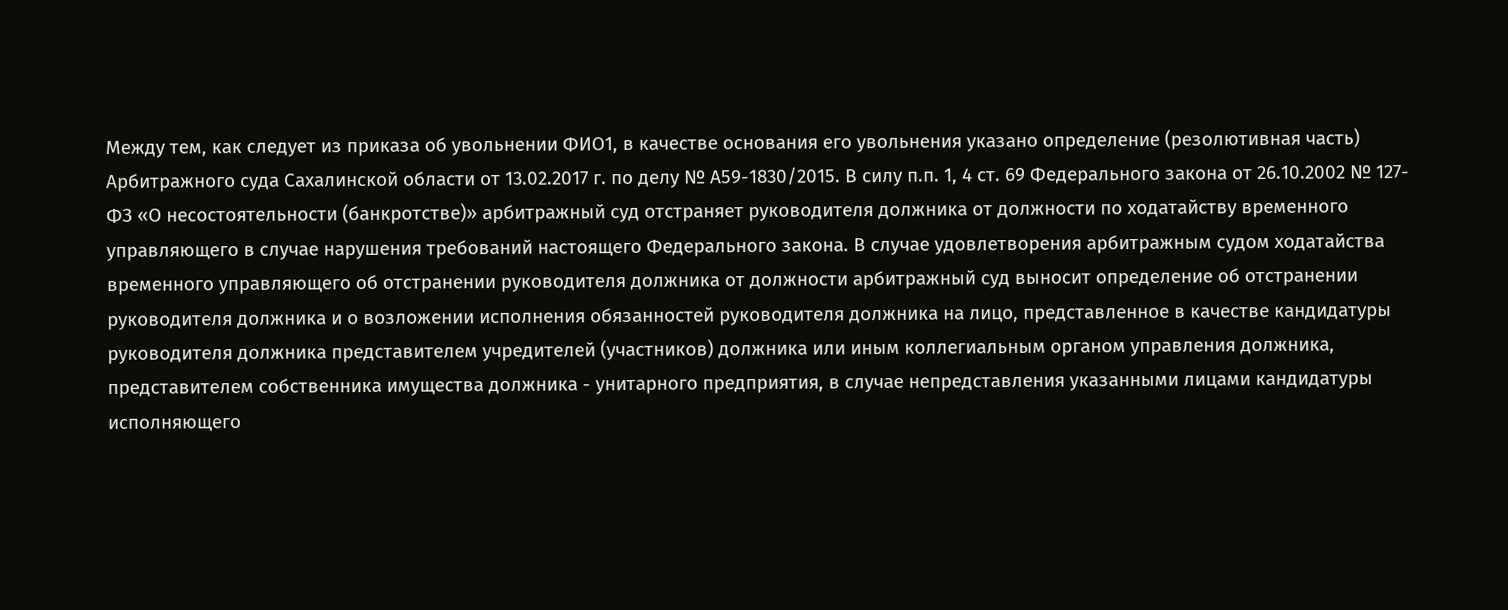Между тем, как следует из приказа об увольнении ФИО1, в качестве основания его увольнения указано определение (резолютивная часть) Арбитражного суда Сахалинской области от 13.02.2017 г. по делу № А59-1830/2015. В силу п.п. 1, 4 ст. 69 Федерального закона от 26.10.2002 № 127-ФЗ «О несостоятельности (банкротстве)» арбитражный суд отстраняет руководителя должника от должности по ходатайству временного управляющего в случае нарушения требований настоящего Федерального закона. В случае удовлетворения арбитражным судом ходатайства временного управляющего об отстранении руководителя должника от должности арбитражный суд выносит определение об отстранении руководителя должника и о возложении исполнения обязанностей руководителя должника на лицо, представленное в качестве кандидатуры руководителя должника представителем учредителей (участников) должника или иным коллегиальным органом управления должника, представителем собственника имущества должника - унитарного предприятия, в случае непредставления указанными лицами кандидатуры исполняющего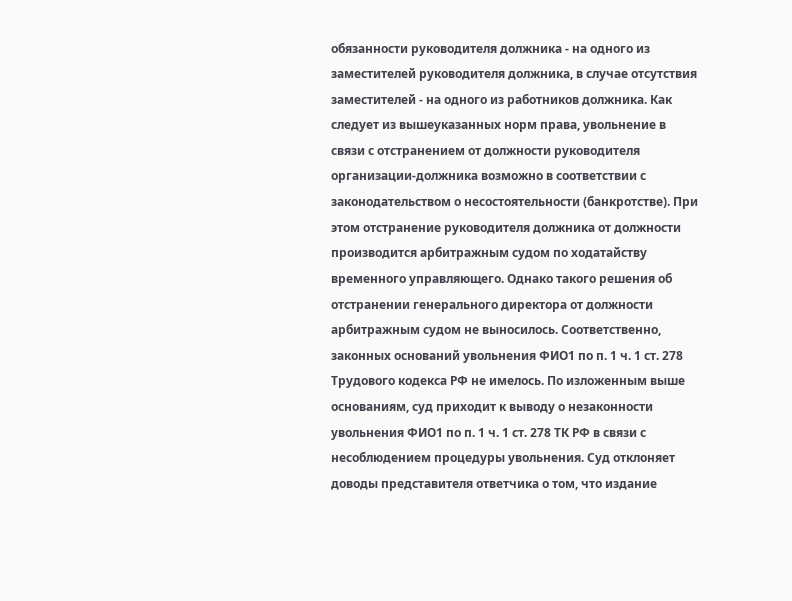обязанности руководителя должника - на одного из заместителей руководителя должника, в случае отсутствия заместителей - на одного из работников должника. Как следует из вышеуказанных норм права, увольнение в связи с отстранением от должности руководителя организации-должника возможно в соответствии с законодательством о несостоятельности (банкротстве). При этом отстранение руководителя должника от должности производится арбитражным судом по ходатайству временного управляющего. Однако такого решения об отстранении генерального директора от должности арбитражным судом не выносилось. Соответственно, законных оснований увольнения ФИО1 по п. 1 ч. 1 ст. 278 Трудового кодекса РФ не имелось. По изложенным выше основаниям, суд приходит к выводу о незаконности увольнения ФИО1 по п. 1 ч. 1 ст. 278 ТК РФ в связи с несоблюдением процедуры увольнения. Суд отклоняет доводы представителя ответчика о том, что издание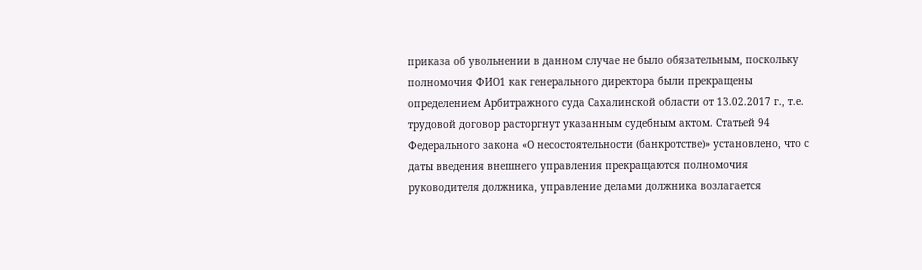приказа об увольнении в данном случае не было обязательным, поскольку полномочия ФИО1 как генерального директора были прекращены определением Арбитражного суда Сахалинской области от 13.02.2017 г., т.е. трудовой договор расторгнут указанным судебным актом. Статьей 94 Федерального закона «О несостоятельности (банкротстве)» установлено, что с даты введения внешнего управления прекращаются полномочия руководителя должника, управление делами должника возлагается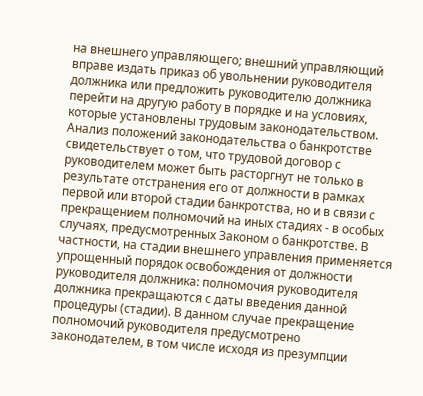на внешнего управляющего; внешний управляющий вправе издать приказ об увольнении руководителя должника или предложить руководителю должника перейти на другую работу в порядке и на условиях, которые установлены трудовым законодательством. Анализ положений законодательства о банкротстве свидетельствует о том, что трудовой договор с руководителем может быть расторгнут не только в результате отстранения его от должности в рамках первой или второй стадии банкротства, но и в связи с прекращением полномочий на иных стадиях - в особых случаях, предусмотренных Законом о банкротстве. В частности, на стадии внешнего управления применяется упрощенный порядок освобождения от должности руководителя должника: полномочия руководителя должника прекращаются с даты введения данной процедуры (стадии). В данном случае прекращение полномочий руководителя предусмотрено законодателем, в том числе исходя из презумпции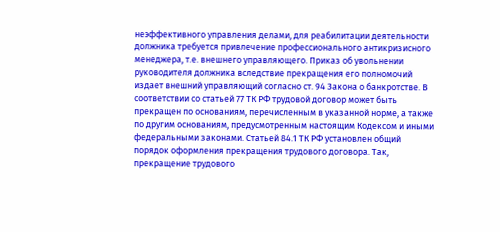неэффективного управления делами, для реабилитации деятельности должника требуется привлечение профессионального антикризисного менеджера, т.е. внешнего управляющего. Приказ об увольнении руководителя должника вследствие прекращения его полномочий издает внешний управляющий согласно ст. 94 Закона о банкротстве. В соответствии со статьей 77 ТК РФ трудовой договор может быть прекращен по основаниям, перечисленным в указанной норме, а также по другим основаниям, предусмотренным настоящим Кодексом и иными федеральными законами. Статьей 84.1 ТК РФ установлен общий порядок оформления прекращения трудового договора. Так, прекращение трудового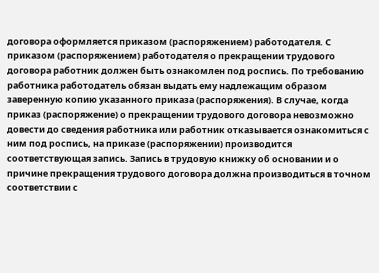договора оформляется приказом (распоряжением) работодателя. С приказом (распоряжением) работодателя о прекращении трудового договора работник должен быть ознакомлен под роспись. По требованию работника работодатель обязан выдать ему надлежащим образом заверенную копию указанного приказа (распоряжения). В случае, когда приказ (распоряжение) о прекращении трудового договора невозможно довести до сведения работника или работник отказывается ознакомиться с ним под роспись, на приказе (распоряжении) производится соответствующая запись. Запись в трудовую книжку об основании и о причине прекращения трудового договора должна производиться в точном соответствии с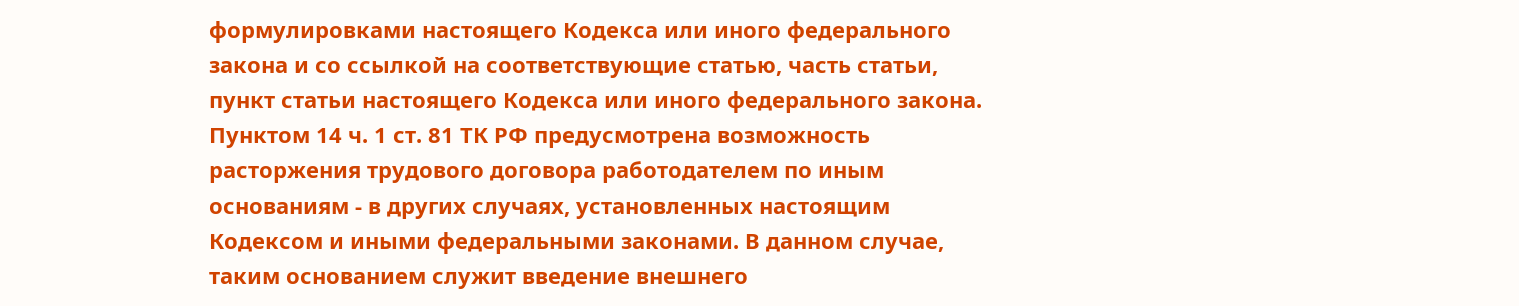формулировками настоящего Кодекса или иного федерального закона и со ссылкой на соответствующие статью, часть статьи, пункт статьи настоящего Кодекса или иного федерального закона. Пунктом 14 ч. 1 ст. 81 ТК РФ предусмотрена возможность расторжения трудового договора работодателем по иным основаниям - в других случаях, установленных настоящим Кодексом и иными федеральными законами. В данном случае, таким основанием служит введение внешнего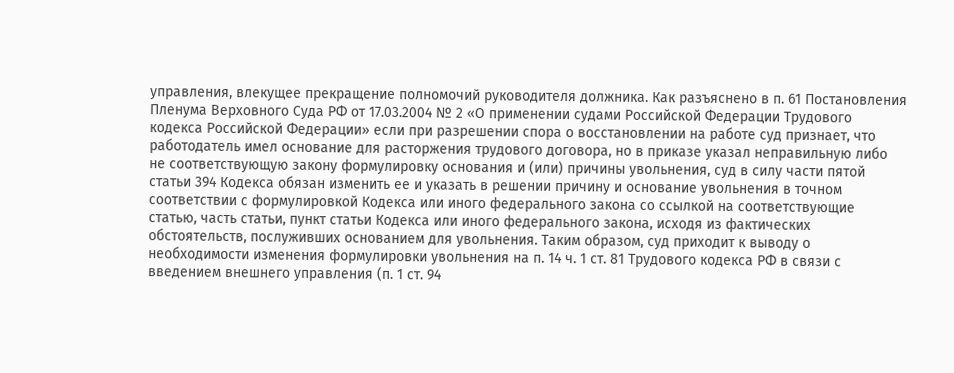управления, влекущее прекращение полномочий руководителя должника. Как разъяснено в п. 61 Постановления Пленума Верховного Суда РФ от 17.03.2004 № 2 «О применении судами Российской Федерации Трудового кодекса Российской Федерации» если при разрешении спора о восстановлении на работе суд признает, что работодатель имел основание для расторжения трудового договора, но в приказе указал неправильную либо не соответствующую закону формулировку основания и (или) причины увольнения, суд в силу части пятой статьи 394 Кодекса обязан изменить ее и указать в решении причину и основание увольнения в точном соответствии с формулировкой Кодекса или иного федерального закона со ссылкой на соответствующие статью, часть статьи, пункт статьи Кодекса или иного федерального закона, исходя из фактических обстоятельств, послуживших основанием для увольнения. Таким образом, суд приходит к выводу о необходимости изменения формулировки увольнения на п. 14 ч. 1 ст. 81 Трудового кодекса РФ в связи с введением внешнего управления (п. 1 ст. 94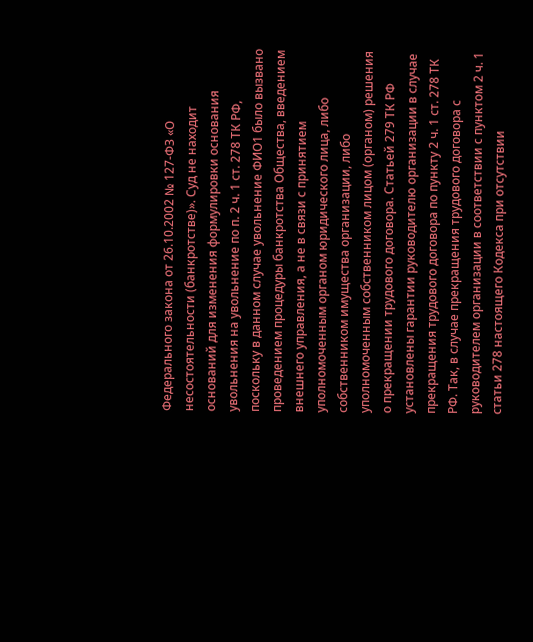Федерального закона от 26.10.2002 № 127-ФЗ «О несостоятельности (банкротстве)». Суд не находит оснований для изменения формулировки основания увольнения на увольнение по п. 2 ч. 1 ст. 278 ТК РФ, поскольку в данном случае увольнение ФИО1 было вызвано проведением процедуры банкротства Общества, введением внешнего управления, а не в связи с принятием уполномоченным органом юридического лица, либо собственником имущества организации, либо уполномоченным собственником лицом (органом) решения о прекращении трудового договора. Статьей 279 ТК РФ установлены гарантии руководителю организации в случае прекращения трудового договора по пункту 2 ч. 1 ст. 278 ТК РФ. Так, в случае прекращения трудового договора с руководителем организации в соответствии с пунктом 2 ч. 1 статьи 278 настоящего Кодекса при отсутствии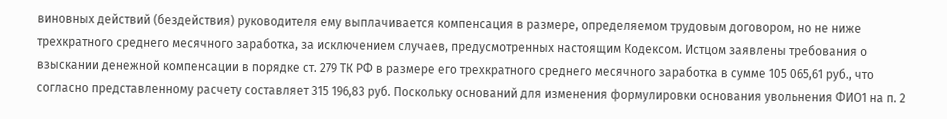виновных действий (бездействия) руководителя ему выплачивается компенсация в размере, определяемом трудовым договором, но не ниже трехкратного среднего месячного заработка, за исключением случаев, предусмотренных настоящим Кодексом. Истцом заявлены требования о взыскании денежной компенсации в порядке ст. 279 ТК РФ в размере его трехкратного среднего месячного заработка в сумме 105 065,61 руб., что согласно представленному расчету составляет 315 196,83 руб. Поскольку оснований для изменения формулировки основания увольнения ФИО1 на п. 2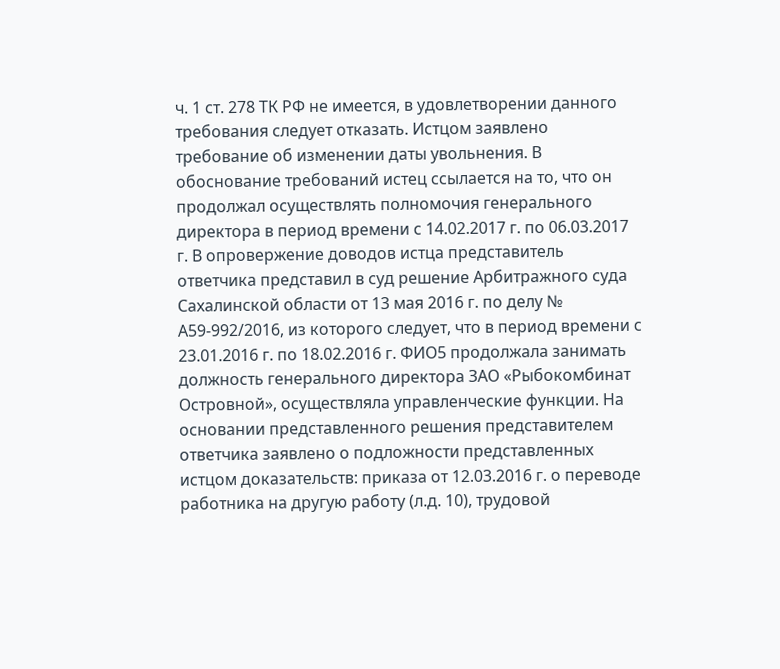ч. 1 ст. 278 ТК РФ не имеется, в удовлетворении данного требования следует отказать. Истцом заявлено требование об изменении даты увольнения. В обоснование требований истец ссылается на то, что он продолжал осуществлять полномочия генерального директора в период времени с 14.02.2017 г. по 06.03.2017 г. В опровержение доводов истца представитель ответчика представил в суд решение Арбитражного суда Сахалинской области от 13 мая 2016 г. по делу № А59-992/2016, из которого следует, что в период времени с 23.01.2016 г. по 18.02.2016 г. ФИО5 продолжала занимать должность генерального директора ЗАО «Рыбокомбинат Островной», осуществляла управленческие функции. На основании представленного решения представителем ответчика заявлено о подложности представленных истцом доказательств: приказа от 12.03.2016 г. о переводе работника на другую работу (л.д. 10), трудовой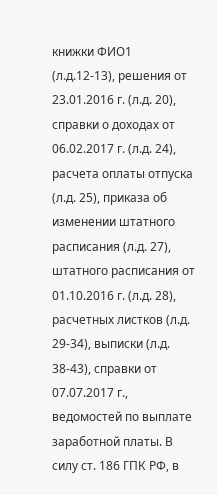книжки ФИО1 (л.д.12-13), решения от 23.01.2016 г. (л.д. 20), справки о доходах от 06.02.2017 г. (л.д. 24), расчета оплаты отпуска (л.д. 25), приказа об изменении штатного расписания (л.д. 27), штатного расписания от 01.10.2016 г. (л.д. 28), расчетных листков (л.д. 29-34), выписки (л.д. 38-43), справки от 07.07.2017 г., ведомостей по выплате заработной платы. В силу ст. 186 ГПК РФ, в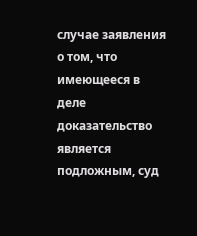случае заявления о том, что имеющееся в деле доказательство является подложным, суд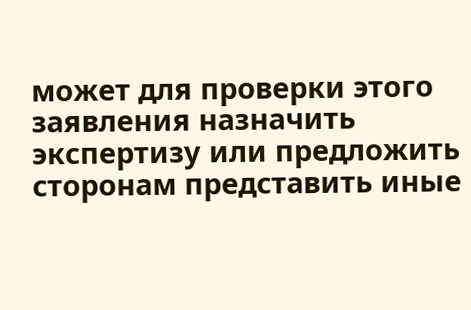может для проверки этого заявления назначить экспертизу или предложить сторонам представить иные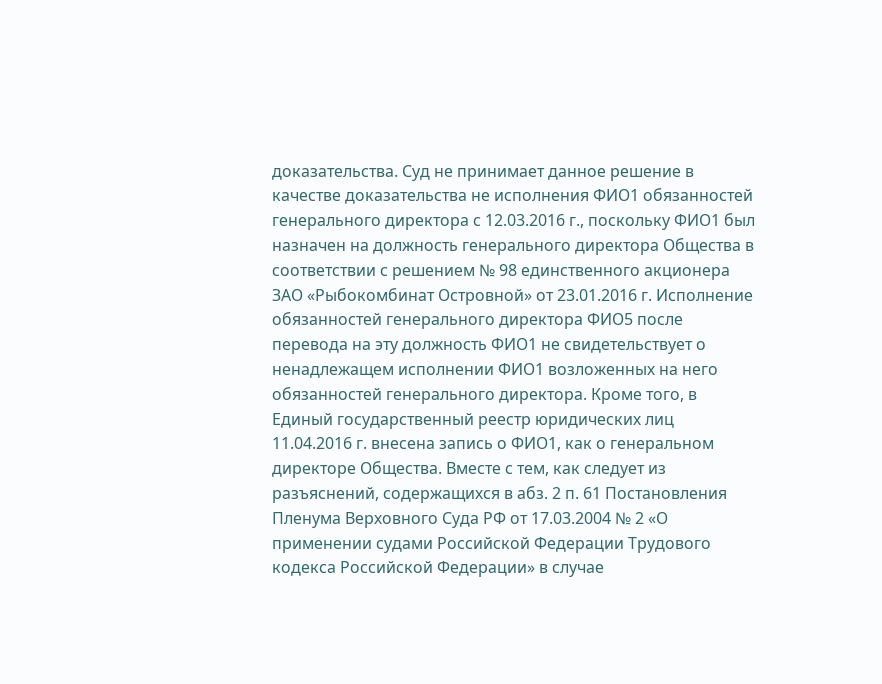доказательства. Суд не принимает данное решение в качестве доказательства не исполнения ФИО1 обязанностей генерального директора с 12.03.2016 г., поскольку ФИО1 был назначен на должность генерального директора Общества в соответствии с решением № 98 единственного акционера ЗАО «Рыбокомбинат Островной» от 23.01.2016 г. Исполнение обязанностей генерального директора ФИО5 после перевода на эту должность ФИО1 не свидетельствует о ненадлежащем исполнении ФИО1 возложенных на него обязанностей генерального директора. Кроме того, в Единый государственный реестр юридических лиц 11.04.2016 г. внесена запись о ФИО1, как о генеральном директоре Общества. Вместе с тем, как следует из разъяснений, содержащихся в абз. 2 п. 61 Постановления Пленума Верховного Суда РФ от 17.03.2004 № 2 «О применении судами Российской Федерации Трудового кодекса Российской Федерации» в случае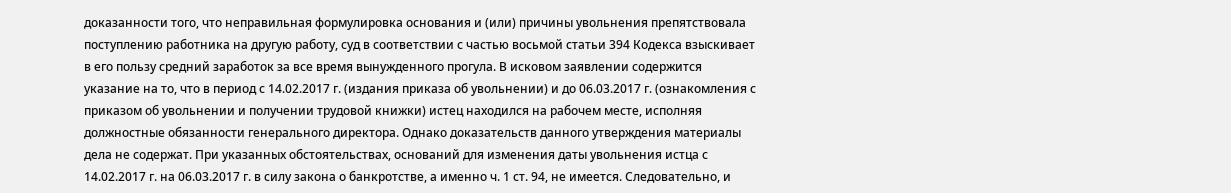доказанности того, что неправильная формулировка основания и (или) причины увольнения препятствовала поступлению работника на другую работу, суд в соответствии с частью восьмой статьи 394 Кодекса взыскивает в его пользу средний заработок за все время вынужденного прогула. В исковом заявлении содержится указание на то, что в период с 14.02.2017 г. (издания приказа об увольнении) и до 06.03.2017 г. (ознакомления с приказом об увольнении и получении трудовой книжки) истец находился на рабочем месте, исполняя должностные обязанности генерального директора. Однако доказательств данного утверждения материалы дела не содержат. При указанных обстоятельствах, оснований для изменения даты увольнения истца с 14.02.2017 г. на 06.03.2017 г. в силу закона о банкротстве, а именно ч. 1 ст. 94, не имеется. Следовательно, и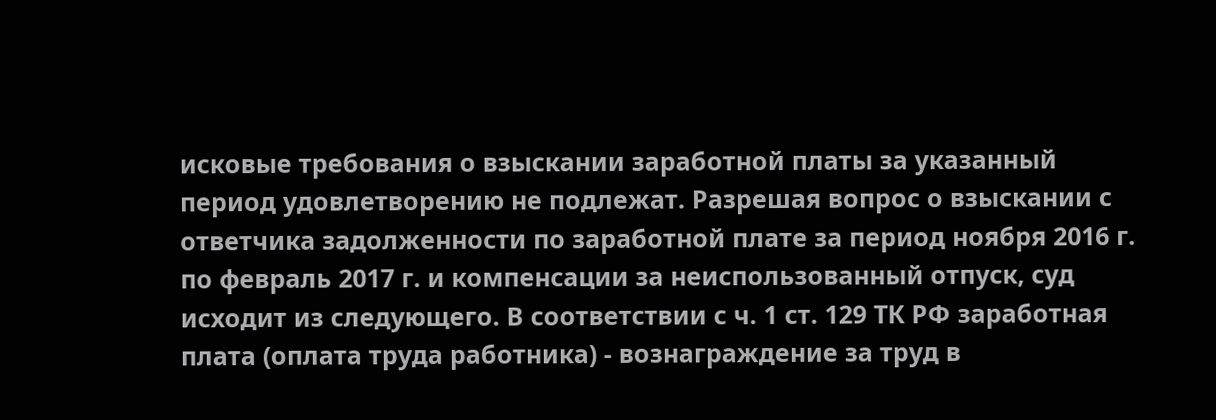исковые требования о взыскании заработной платы за указанный период удовлетворению не подлежат. Разрешая вопрос о взыскании с ответчика задолженности по заработной плате за период ноября 2016 г. по февраль 2017 г. и компенсации за неиспользованный отпуск, суд исходит из следующего. В соответствии с ч. 1 ст. 129 ТК РФ заработная плата (оплата труда работника) - вознаграждение за труд в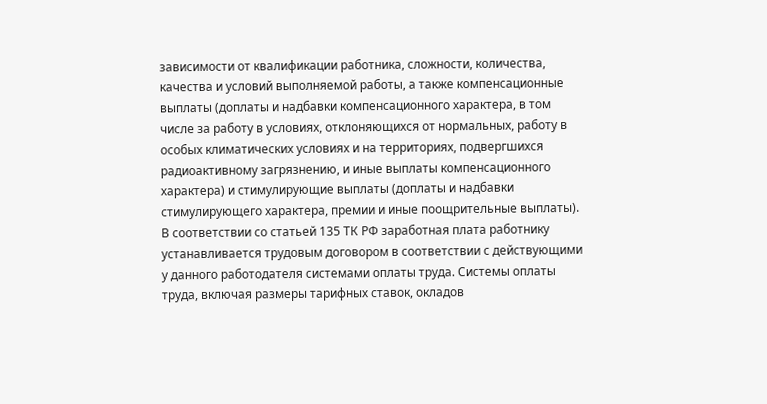зависимости от квалификации работника, сложности, количества, качества и условий выполняемой работы, а также компенсационные выплаты (доплаты и надбавки компенсационного характера, в том числе за работу в условиях, отклоняющихся от нормальных, работу в особых климатических условиях и на территориях, подвергшихся радиоактивному загрязнению, и иные выплаты компенсационного характера) и стимулирующие выплаты (доплаты и надбавки стимулирующего характера, премии и иные поощрительные выплаты). В соответствии со статьей 135 ТК РФ заработная плата работнику устанавливается трудовым договором в соответствии с действующими у данного работодателя системами оплаты труда. Системы оплаты труда, включая размеры тарифных ставок, окладов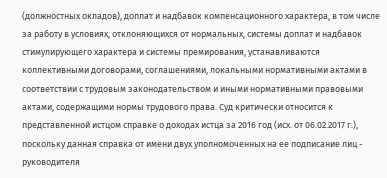(должностных окладов), доплат и надбавок компенсационного характера, в том числе за работу в условиях, отклоняющихся от нормальных, системы доплат и надбавок стимулирующего характера и системы премирования, устанавливаются коллективными договорами, соглашениями, локальными нормативными актами в соответствии с трудовым законодательством и иными нормативными правовыми актами, содержащими нормы трудового права. Суд критически относится к представленной истцом справке о доходах истца за 2016 год (исх. от 06.02.2017 г.), поскольку данная справка от имени двух уполномоченных на ее подписание лиц - руководителя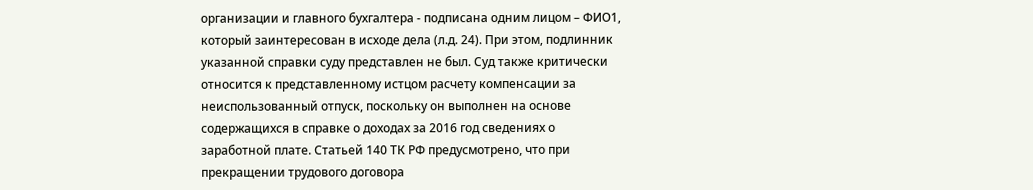организации и главного бухгалтера - подписана одним лицом – ФИО1, который заинтересован в исходе дела (л.д. 24). При этом, подлинник указанной справки суду представлен не был. Суд также критически относится к представленному истцом расчету компенсации за неиспользованный отпуск, поскольку он выполнен на основе содержащихся в справке о доходах за 2016 год сведениях о заработной плате. Статьей 140 ТК РФ предусмотрено, что при прекращении трудового договора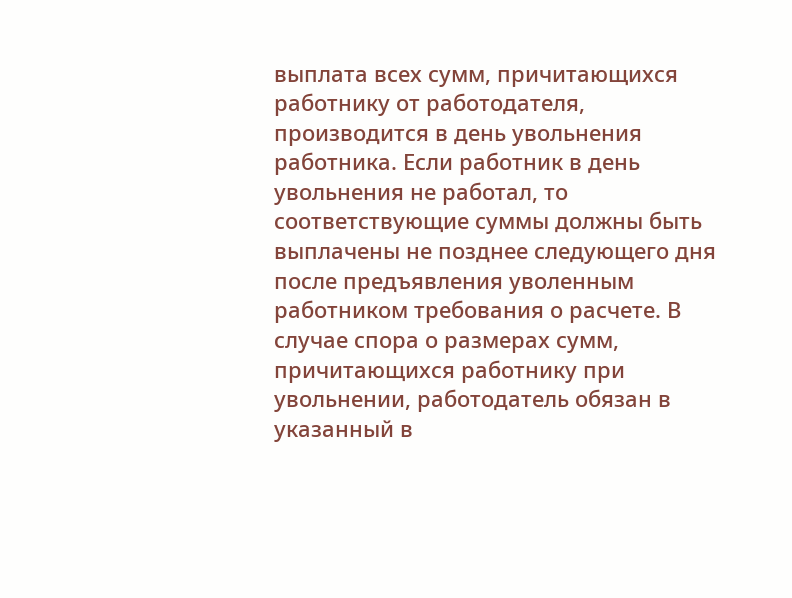выплата всех сумм, причитающихся работнику от работодателя, производится в день увольнения работника. Если работник в день увольнения не работал, то соответствующие суммы должны быть выплачены не позднее следующего дня после предъявления уволенным работником требования о расчете. В случае спора о размерах сумм, причитающихся работнику при увольнении, работодатель обязан в указанный в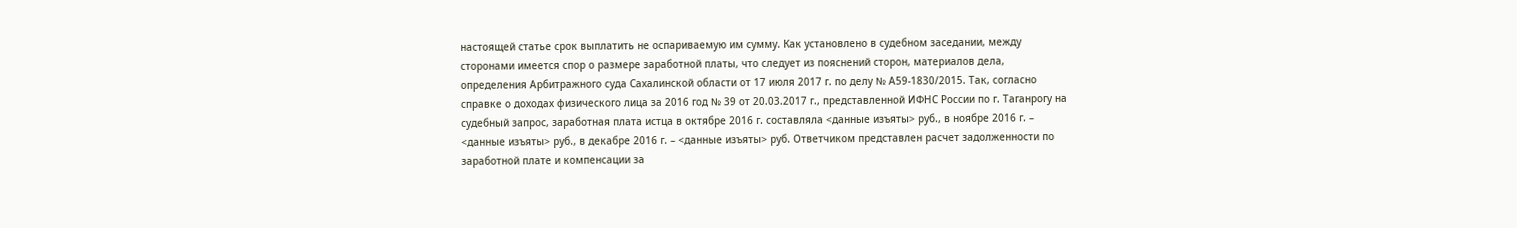настоящей статье срок выплатить не оспариваемую им сумму. Как установлено в судебном заседании, между сторонами имеется спор о размере заработной платы, что следует из пояснений сторон, материалов дела, определения Арбитражного суда Сахалинской области от 17 июля 2017 г. по делу № А59-1830/2015. Так, согласно справке о доходах физического лица за 2016 год № 39 от 20.03.2017 г., представленной ИФНС России по г. Таганрогу на судебный запрос, заработная плата истца в октябре 2016 г. составляла <данные изъяты> руб., в ноябре 2016 г. – <данные изъяты> руб., в декабре 2016 г. – <данные изъяты> руб. Ответчиком представлен расчет задолженности по заработной плате и компенсации за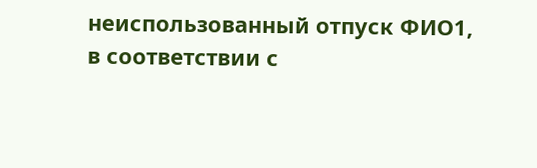неиспользованный отпуск ФИО1, в соответствии с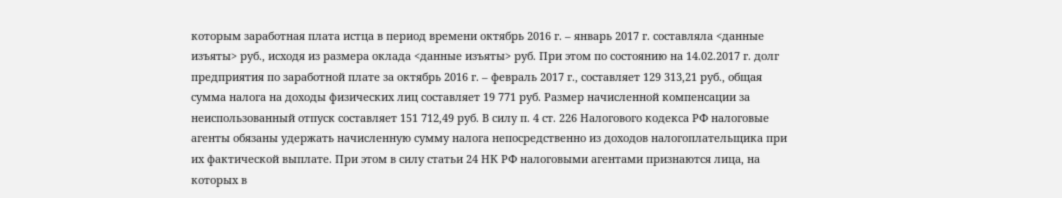которым заработная плата истца в период времени октябрь 2016 г. – январь 2017 г. составляла <данные изъяты> руб., исходя из размера оклада <данные изъяты> руб. При этом по состоянию на 14.02.2017 г. долг предприятия по заработной плате за октябрь 2016 г. – февраль 2017 г., составляет 129 313,21 руб., общая сумма налога на доходы физических лиц составляет 19 771 руб. Размер начисленной компенсации за неиспользованный отпуск составляет 151 712,49 руб. В силу п. 4 ст. 226 Налогового кодекса РФ налоговые агенты обязаны удержать начисленную сумму налога непосредственно из доходов налогоплательщика при их фактической выплате. При этом в силу статьи 24 НК РФ налоговыми агентами признаются лица, на которых в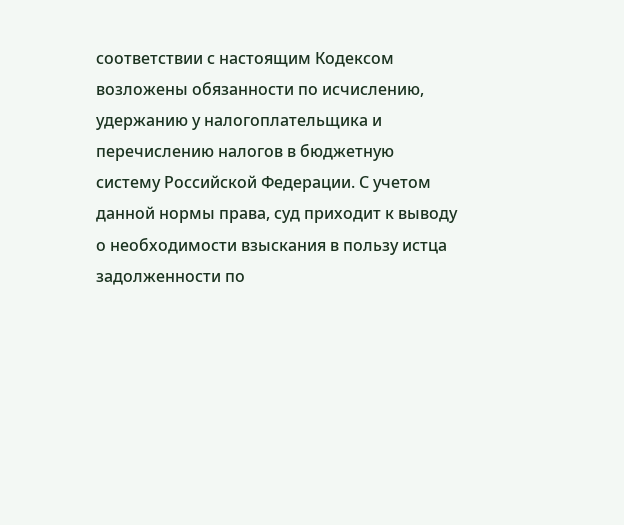соответствии с настоящим Кодексом возложены обязанности по исчислению, удержанию у налогоплательщика и перечислению налогов в бюджетную систему Российской Федерации. С учетом данной нормы права, суд приходит к выводу о необходимости взыскания в пользу истца задолженности по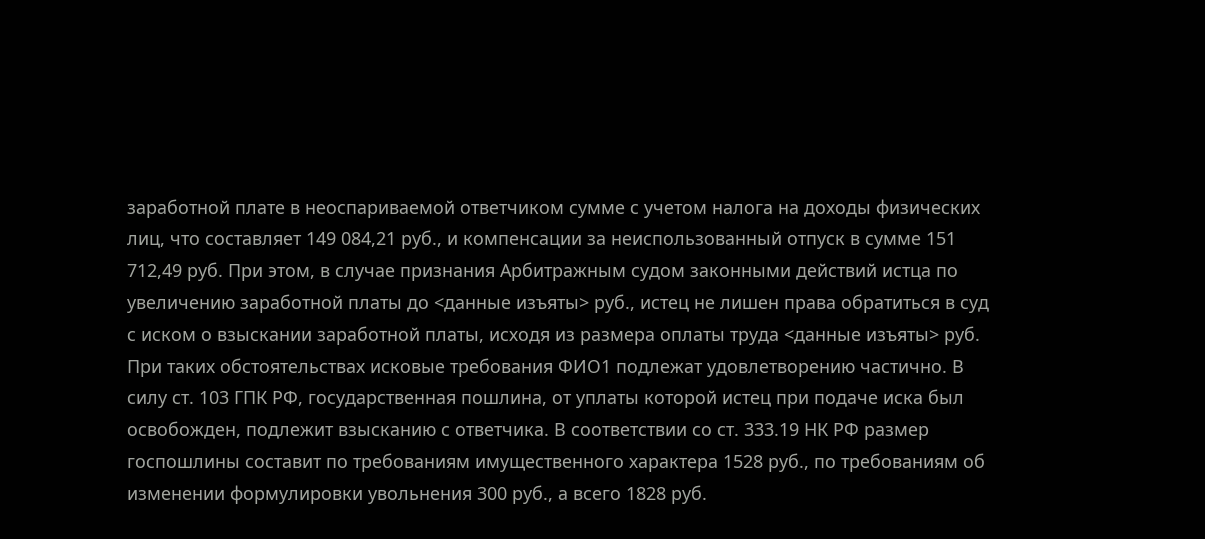заработной плате в неоспариваемой ответчиком сумме с учетом налога на доходы физических лиц, что составляет 149 084,21 руб., и компенсации за неиспользованный отпуск в сумме 151 712,49 руб. При этом, в случае признания Арбитражным судом законными действий истца по увеличению заработной платы до <данные изъяты> руб., истец не лишен права обратиться в суд с иском о взыскании заработной платы, исходя из размера оплаты труда <данные изъяты> руб. При таких обстоятельствах исковые требования ФИО1 подлежат удовлетворению частично. В силу ст. 103 ГПК РФ, государственная пошлина, от уплаты которой истец при подаче иска был освобожден, подлежит взысканию с ответчика. В соответствии со ст. 333.19 НК РФ размер госпошлины составит по требованиям имущественного характера 1528 руб., по требованиям об изменении формулировки увольнения 300 руб., а всего 1828 руб.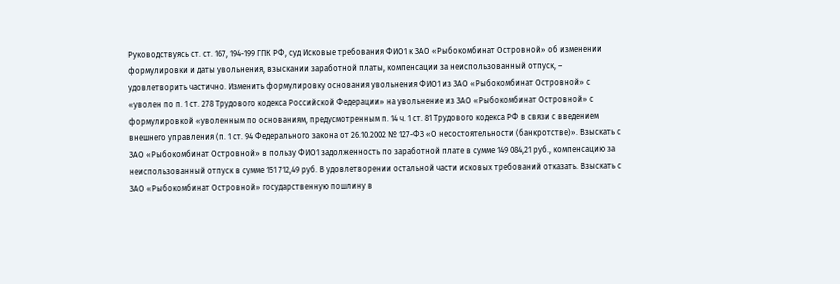Руководствуясь ст. ст. 167, 194-199 ГПК РФ, суд Исковые требования ФИО1 к ЗАО «Рыбокомбинат Островной» об изменении формулировки и даты увольнения, взыскании заработной платы, компенсации за неиспользованный отпуск, – удовлетворить частично. Изменить формулировку основания увольнения ФИО1 из ЗАО «Рыбокомбинат Островной» с «уволен по п. 1 ст. 278 Трудового кодекса Российской Федерации» на увольнение из ЗАО «Рыбокомбинат Островной» с формулировкой «уволенным по основаниям, предусмотренным п. 14 ч. 1 ст. 81 Трудового кодекса РФ в связи с введением внешнего управления (п. 1 ст. 94 Федерального закона от 26.10.2002 № 127-ФЗ «О несостоятельности (банкротстве)». Взыскать с ЗАО «Рыбокомбинат Островной» в пользу ФИО1 задолженность по заработной плате в сумме 149 084,21 руб., компенсацию за неиспользованный отпуск в сумме 151 712,49 руб. В удовлетворении остальной части исковых требований отказать. Взыскать с ЗАО «Рыбокомбинат Островной» государственную пошлину в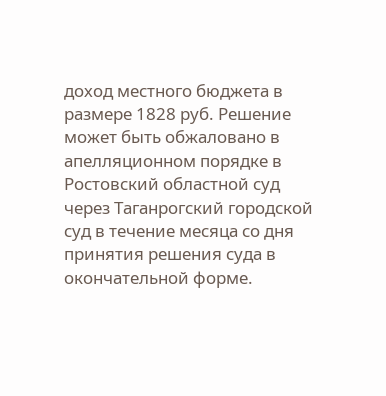доход местного бюджета в размере 1828 руб. Решение может быть обжаловано в апелляционном порядке в Ростовский областной суд через Таганрогский городской суд в течение месяца со дня принятия решения суда в окончательной форме.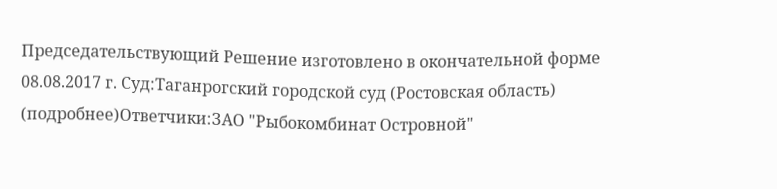Председательствующий Решение изготовлено в окончательной форме 08.08.2017 г. Суд:Таганрогский городской суд (Ростовская область) (подробнее)Ответчики:ЗАО "Рыбокомбинат Островной"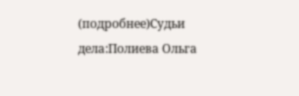(подробнее)Судьи дела:Полиева Ольга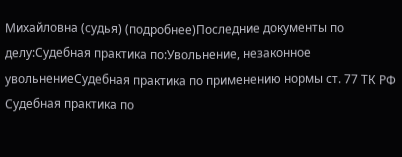Михайловна (судья) (подробнее)Последние документы по делу:Судебная практика по:Увольнение, незаконное увольнениеСудебная практика по применению нормы ст. 77 ТК РФ Судебная практика по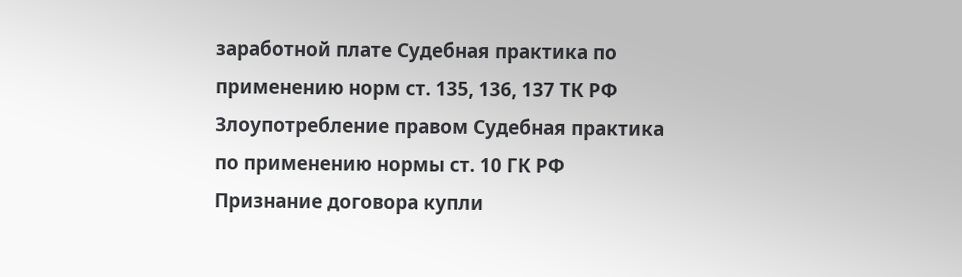заработной плате Судебная практика по применению норм ст. 135, 136, 137 ТК РФ
Злоупотребление правом Судебная практика по применению нормы ст. 10 ГК РФ Признание договора купли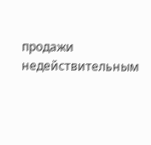продажи недействительным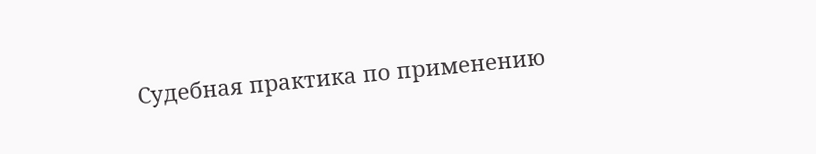Судебная практика по применению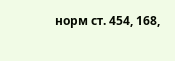норм ст. 454, 168,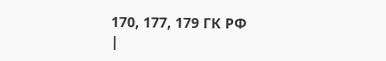170, 177, 179 ГК РФ
|